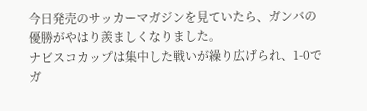今日発売のサッカーマガジンを見ていたら、ガンバの優勝がやはり羨ましくなりました。
ナビスコカップは集中した戦いが繰り広げられ、1-0でガ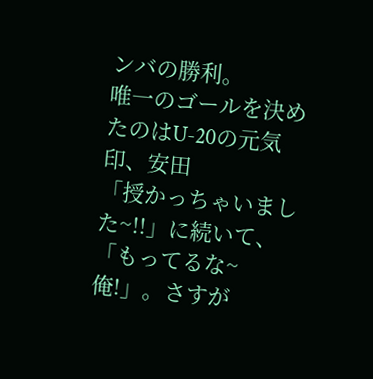ンバの勝利。
唯一のゴールを決めたのはU-20の元気印、安田
「授かっちゃいました~!!」に続いて、「もってるな~俺!」。さすが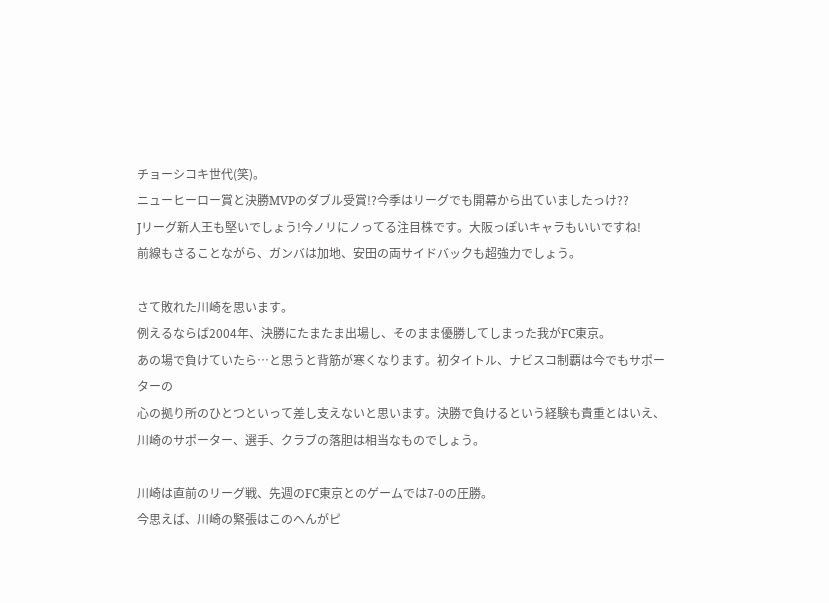チョーシコキ世代(笑)。
ニューヒーロー賞と決勝MVPのダブル受賞!?今季はリーグでも開幕から出ていましたっけ??
Jリーグ新人王も堅いでしょう!今ノリにノってる注目株です。大阪っぽいキャラもいいですね!
前線もさることながら、ガンバは加地、安田の両サイドバックも超強力でしょう。

さて敗れた川崎を思います。
例えるならば2004年、決勝にたまたま出場し、そのまま優勝してしまった我がFC東京。
あの場で負けていたら…と思うと背筋が寒くなります。初タイトル、ナビスコ制覇は今でもサポーターの
心の拠り所のひとつといって差し支えないと思います。決勝で負けるという経験も貴重とはいえ、
川崎のサポーター、選手、クラブの落胆は相当なものでしょう。

川崎は直前のリーグ戦、先週のFC東京とのゲームでは7-0の圧勝。
今思えば、川崎の緊張はこのへんがピ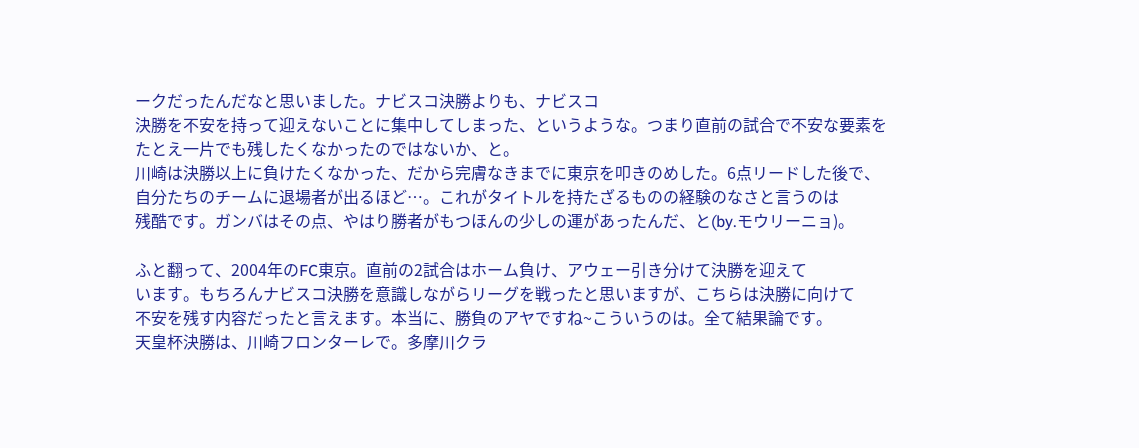ークだったんだなと思いました。ナビスコ決勝よりも、ナビスコ
決勝を不安を持って迎えないことに集中してしまった、というような。つまり直前の試合で不安な要素を
たとえ一片でも残したくなかったのではないか、と。
川崎は決勝以上に負けたくなかった、だから完膚なきまでに東京を叩きのめした。6点リードした後で、
自分たちのチームに退場者が出るほど…。これがタイトルを持たざるものの経験のなさと言うのは
残酷です。ガンバはその点、やはり勝者がもつほんの少しの運があったんだ、と(by.モウリーニョ)。

ふと翻って、2004年のFC東京。直前の2試合はホーム負け、アウェー引き分けて決勝を迎えて
います。もちろんナビスコ決勝を意識しながらリーグを戦ったと思いますが、こちらは決勝に向けて
不安を残す内容だったと言えます。本当に、勝負のアヤですね~こういうのは。全て結果論です。
天皇杯決勝は、川崎フロンターレで。多摩川クラ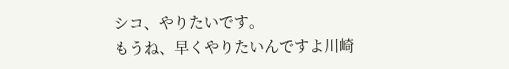シコ、やりたいです。
もうね、早くやりたいんですよ川崎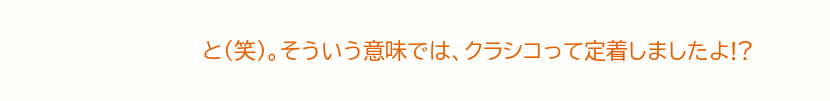と(笑)。そういう意味では、クラシコって定着しましたよ!?